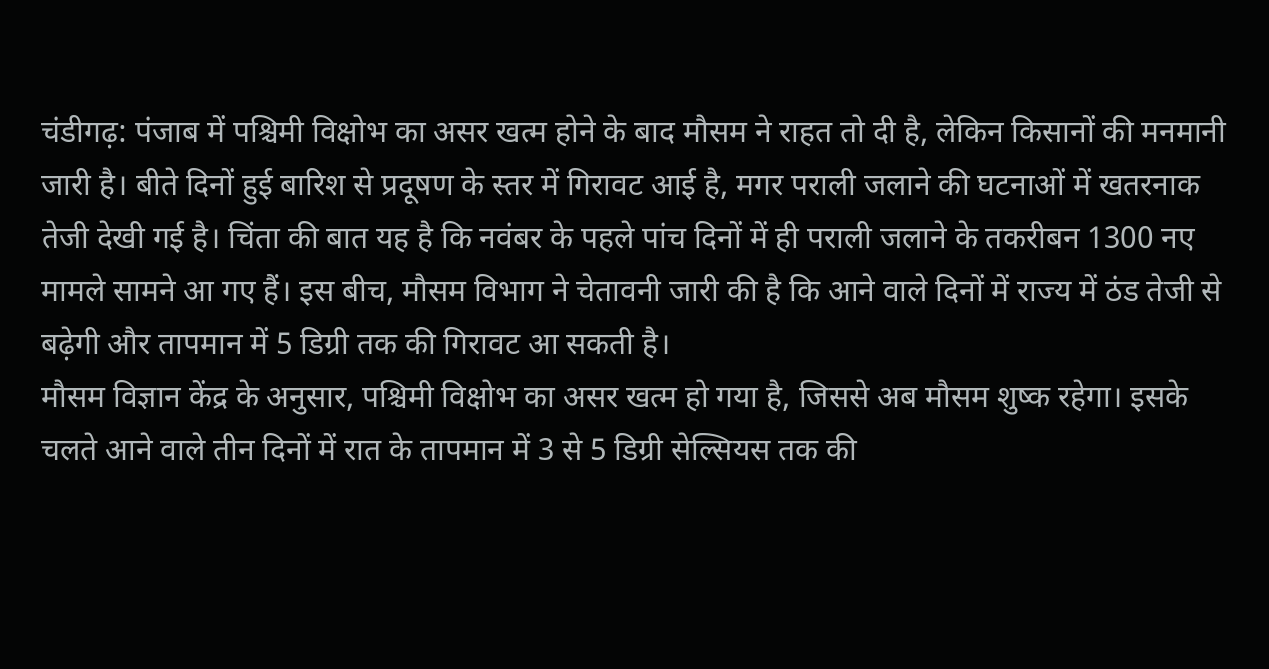चंडीगढ़: पंजाब में पश्चिमी विक्षोभ का असर खत्म होने के बाद मौसम ने राहत तो दी है, लेकिन किसानों की मनमानी जारी है। बीते दिनों हुई बारिश से प्रदूषण के स्तर में गिरावट आई है, मगर पराली जलाने की घटनाओं में खतरनाक तेजी देखी गई है। चिंता की बात यह है कि नवंबर के पहले पांच दिनों में ही पराली जलाने के तकरीबन 1300 नए मामले सामने आ गए हैं। इस बीच, मौसम विभाग ने चेतावनी जारी की है कि आने वाले दिनों में राज्य में ठंड तेजी से बढ़ेगी और तापमान में 5 डिग्री तक की गिरावट आ सकती है।
मौसम विज्ञान केंद्र के अनुसार, पश्चिमी विक्षोभ का असर खत्म हो गया है, जिससे अब मौसम शुष्क रहेगा। इसके चलते आने वाले तीन दिनों में रात के तापमान में 3 से 5 डिग्री सेल्सियस तक की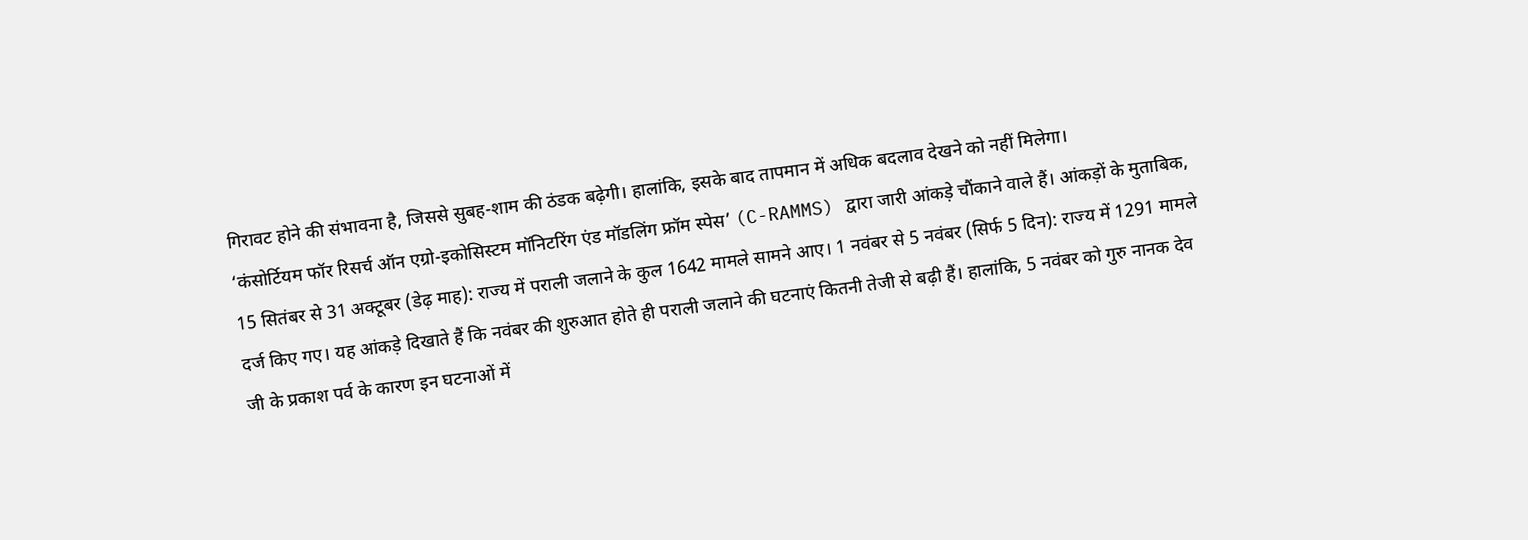गिरावट होने की संभावना है, जिससे सुबह-शाम की ठंडक बढ़ेगी। हालांकि, इसके बाद तापमान में अधिक बदलाव देखने को नहीं मिलेगा।
‘कंसोर्टियम फॉर रिसर्च ऑन एग्रो-इकोसिस्टम मॉनिटरिंग एंड मॉडलिंग फ्रॉम स्पेस’ (C-RAMMS) द्वारा जारी आंकड़े चौंकाने वाले हैं। आंकड़ों के मुताबिक, 15 सितंबर से 31 अक्टूबर (डेढ़ माह): राज्य में पराली जलाने के कुल 1642 मामले सामने आए। 1 नवंबर से 5 नवंबर (सिर्फ 5 दिन): राज्य में 1291 मामले दर्ज किए गए। यह आंकड़े दिखाते हैं कि नवंबर की शुरुआत होते ही पराली जलाने की घटनाएं कितनी तेजी से बढ़ी हैं। हालांकि, 5 नवंबर को गुरु नानक देव जी के प्रकाश पर्व के कारण इन घटनाओं में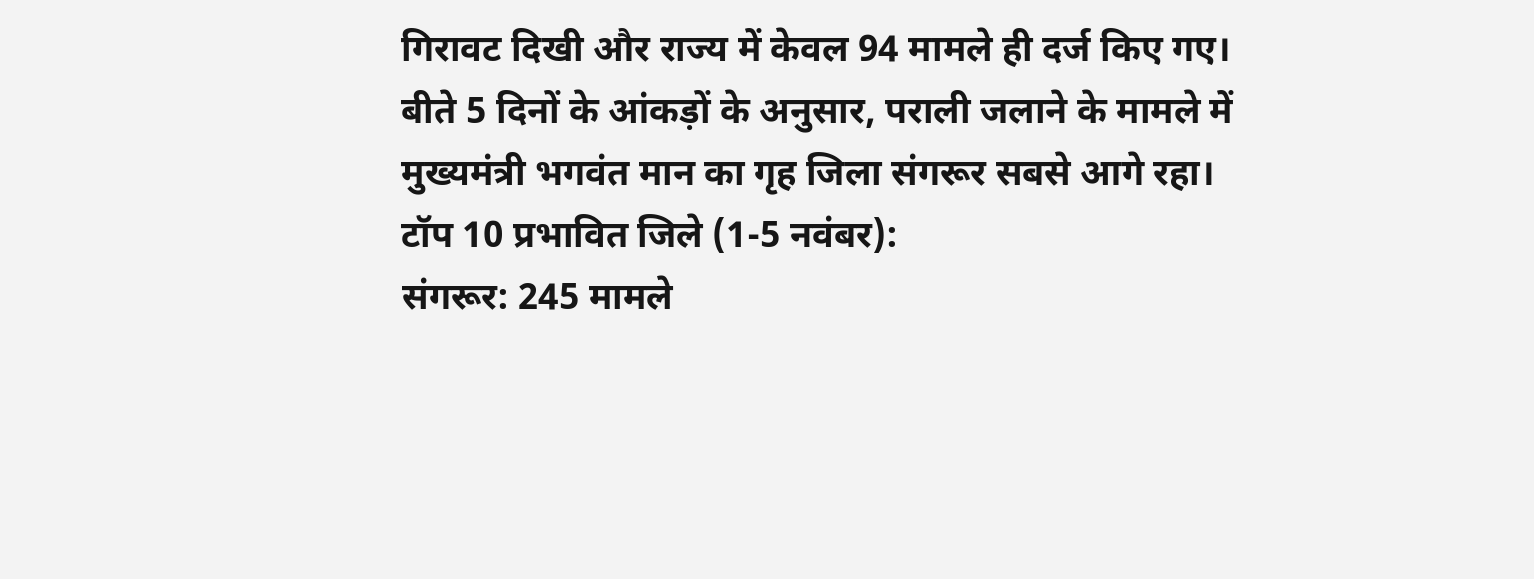गिरावट दिखी और राज्य में केवल 94 मामले ही दर्ज किए गए।
बीते 5 दिनों के आंकड़ों के अनुसार, पराली जलाने के मामले में मुख्यमंत्री भगवंत मान का गृह जिला संगरूर सबसे आगे रहा।
टॉप 10 प्रभावित जिले (1-5 नवंबर):
संगरूर: 245 मामले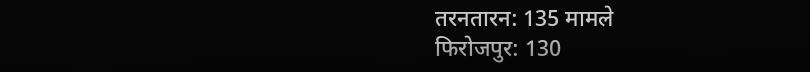तरनतारन: 135 मामले
फिरोजपुर: 130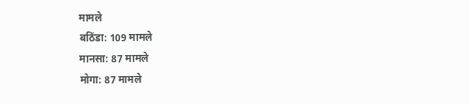मामले
बठिंडा: 109 मामले
मानसा: 87 मामले
मोगा: 87 मामले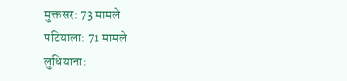मुक्तसर: 73 मामले
पटियाला: 71 मामले
लुधियाना: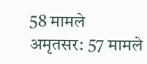58 मामले
अमृतसर: 57 मामले